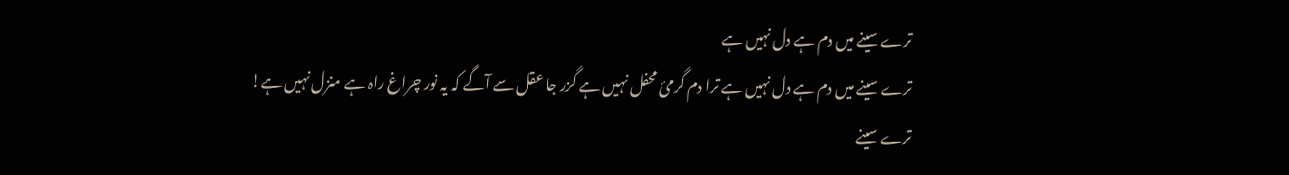ترے سینے میں دم ہے دل نہیں ہے
ترے سینے میں دم ہے دل نہیں ہے ترا دم گرمئ محفل نہیں ہے گزر جا عقل سے آگے کہ یہ نور چراغ راہ ہے منزل نہیں ہے!
ترے سینے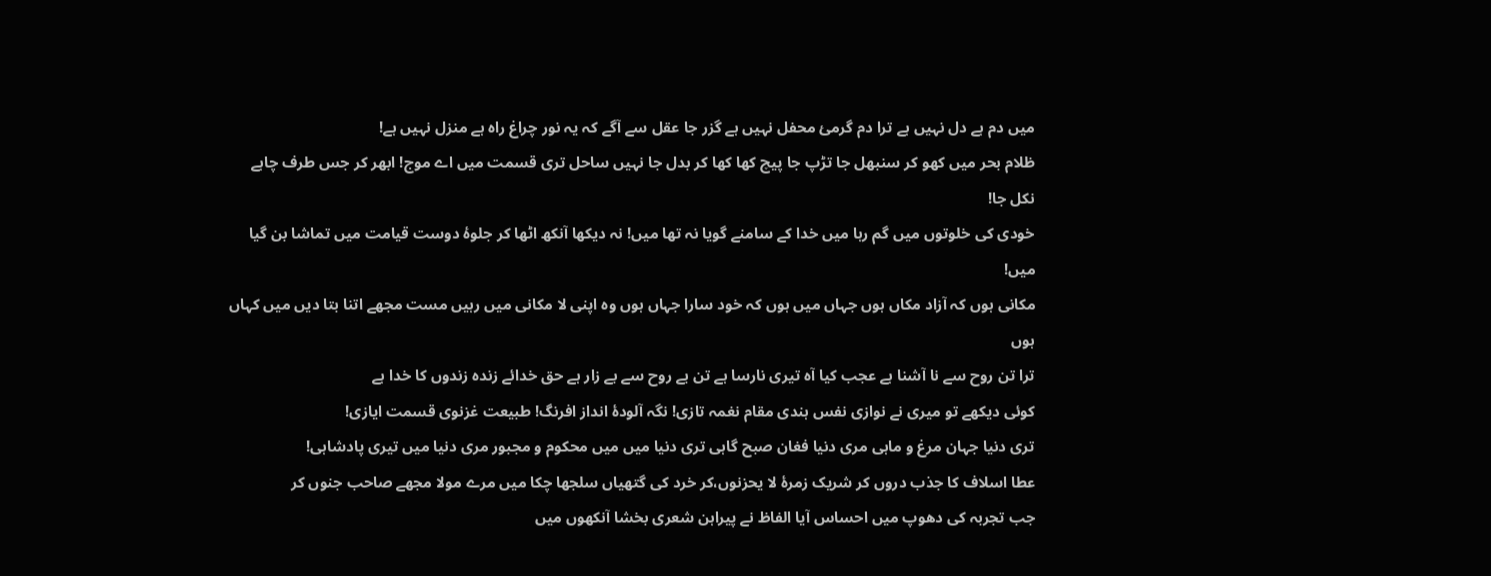میں دم ہے دل نہیں ہے ترا دم گرمئ محفل نہیں ہے گزر جا عقل سے آگے کہ یہ نور چراغ راہ ہے منزل نہیں ہے!
ظلام بحر میں کھو کر سنبھل جا تڑپ جا پیچ کھا کھا کر بدل جا نہیں ساحل تری قسمت میں اے موج! ابھر کر جس طرف چاہے نکل جا!
خودی کی خلوتوں میں گم رہا میں خدا کے سامنے گویا نہ تھا میں! نہ دیکھا آنکھ اٹھا کر جلوۂ دوست قیامت میں تماشا بن گیا میں!
مکانی ہوں کہ آزاد مکاں ہوں جہاں میں ہوں کہ خود سارا جہاں ہوں وہ اپنی لا مکانی میں رہیں مست مجھے اتنا بتا دیں میں کہاں ہوں
ترا تن روح سے نا آشنا ہے عجب کیا آہ تیری نارسا ہے تن بے روح سے بے زار ہے حق خدائے زندہ زندوں کا خدا ہے
کوئی دیکھے تو میری نے نوازی نفس ہندی مقام نغمہ تازی! نگہ آلودۂ انداز افرنگ! طبیعت غزنوی قسمت ایازی!
تری دنیا جہان مرغ و ماہی مری دنیا فغان صبح گاہی تری دنیا میں میں محکوم و مجبور مری دنیا میں تیری پادشاہی!
عطا اسلاف کا جذب دروں کر شریک زمرۂ لا یحزنوں،کر خرد کی گتھیاں سلجھا چکا میں مرے مولا مجھے صاحب جنوں کر
جب تجربہ کی دھوپ میں احساس آیا الفاظ نے پیراہن شعری بخشا آنکھوں میں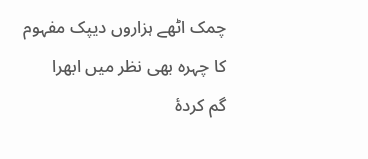چمک اٹھے ہزاروں دیپک مفہوم کا چہرہ بھی نظر میں ابھرا
گم کردۂ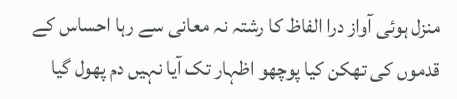منزل ہوئی آواز درا الفاظ کا رشتہ نہ معانی سے رہا احساس کے قدموں کی تھکن کیا پوچھو اظہار تک آیا نہیں دم پھول گیا